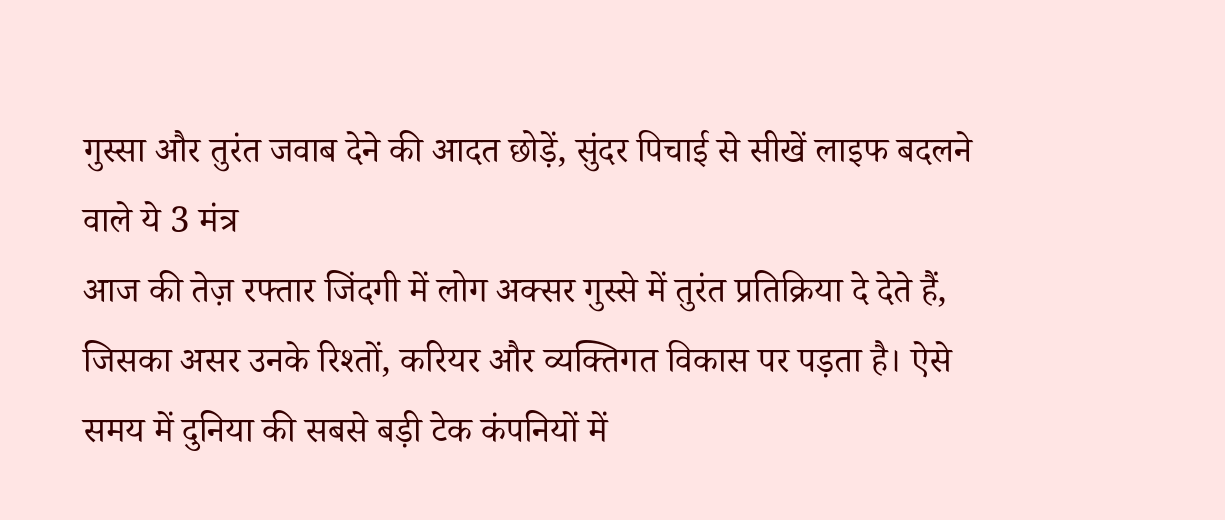गुस्सा और तुरंत जवाब देने की आदत छोड़ें, सुंदर पिचाई से सीखें लाइफ बदलने वाले ये 3 मंत्र
आज की तेज़ रफ्तार जिंदगी में लोग अक्सर गुस्से में तुरंत प्रतिक्रिया दे देते हैं, जिसका असर उनके रिश्तों, करियर और व्यक्तिगत विकास पर पड़ता है। ऐसे समय में दुनिया की सबसे बड़ी टेक कंपनियों में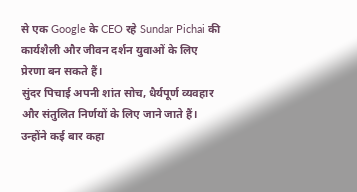से एक Google के CEO रहे Sundar Pichai की कार्यशैली और जीवन दर्शन युवाओं के लिए प्रेरणा बन सकते हैं।
सुंदर पिचाई अपनी शांत सोच, धैर्यपूर्ण व्यवहार और संतुलित निर्णयों के लिए जाने जाते हैं। उन्होंने कई बार कहा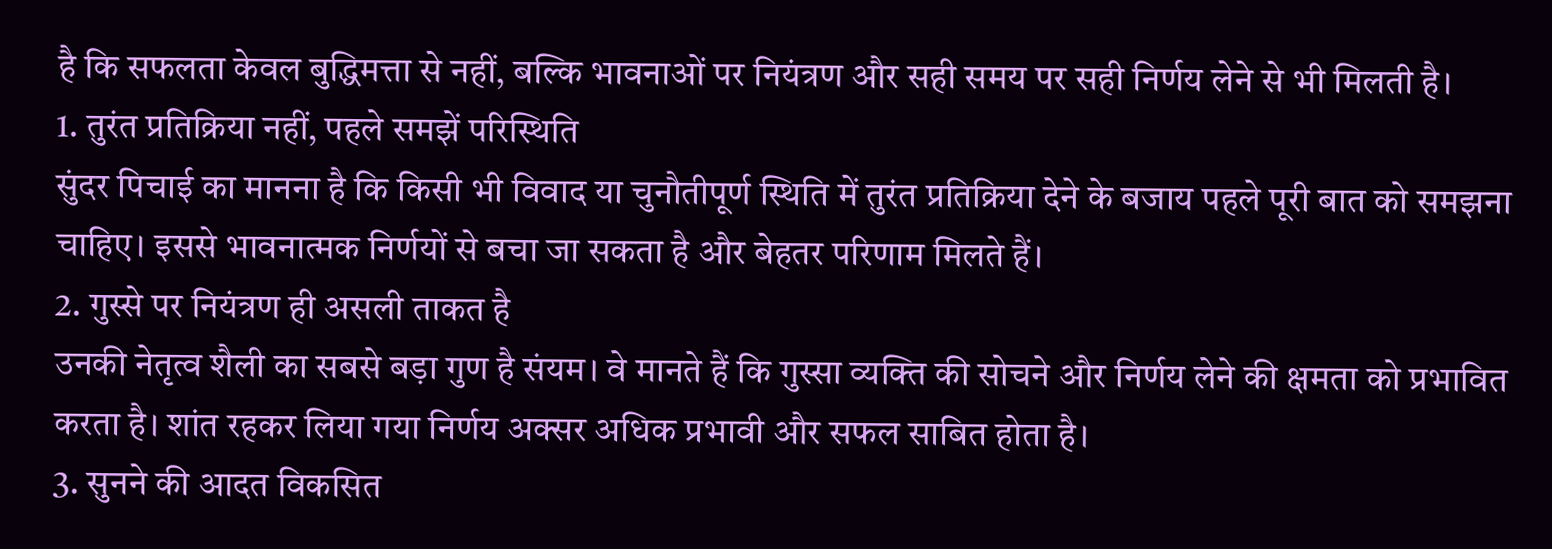है कि सफलता केवल बुद्धिमत्ता से नहीं, बल्कि भावनाओं पर नियंत्रण और सही समय पर सही निर्णय लेने से भी मिलती है।
1. तुरंत प्रतिक्रिया नहीं, पहले समझें परिस्थिति
सुंदर पिचाई का मानना है कि किसी भी विवाद या चुनौतीपूर्ण स्थिति में तुरंत प्रतिक्रिया देने के बजाय पहले पूरी बात को समझना चाहिए। इससे भावनात्मक निर्णयों से बचा जा सकता है और बेहतर परिणाम मिलते हैं।
2. गुस्से पर नियंत्रण ही असली ताकत है
उनकी नेतृत्व शैली का सबसे बड़ा गुण है संयम। वे मानते हैं कि गुस्सा व्यक्ति की सोचने और निर्णय लेने की क्षमता को प्रभावित करता है। शांत रहकर लिया गया निर्णय अक्सर अधिक प्रभावी और सफल साबित होता है।
3. सुनने की आदत विकसित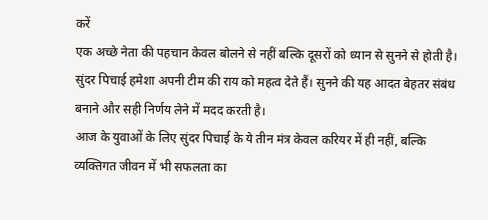करें
एक अच्छे नेता की पहचान केवल बोलने से नहीं बल्कि दूसरों को ध्यान से सुनने से होती है। सुंदर पिचाई हमेशा अपनी टीम की राय को महत्व देते हैं। सुनने की यह आदत बेहतर संबंध बनाने और सही निर्णय लेने में मदद करती है।
आज के युवाओं के लिए सुंदर पिचाई के ये तीन मंत्र केवल करियर में ही नहीं, बल्कि व्यक्तिगत जीवन में भी सफलता का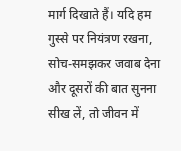मार्ग दिखाते हैं। यदि हम गुस्से पर नियंत्रण रखना, सोच-समझकर जवाब देना और दूसरों की बात सुनना सीख लें, तो जीवन में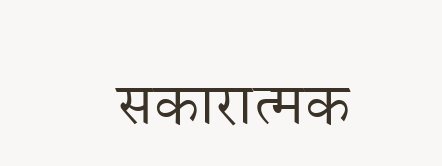सकारात्मक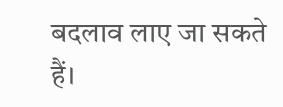बदलाव लाए जा सकते हैं।